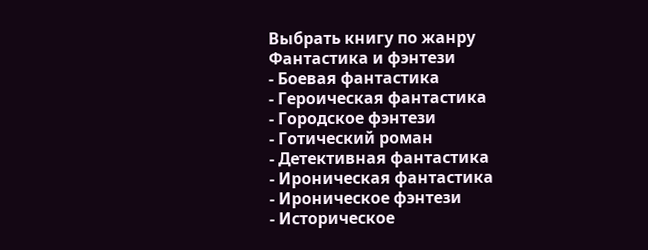Выбрать книгу по жанру
Фантастика и фэнтези
- Боевая фантастика
- Героическая фантастика
- Городское фэнтези
- Готический роман
- Детективная фантастика
- Ироническая фантастика
- Ироническое фэнтези
- Историческое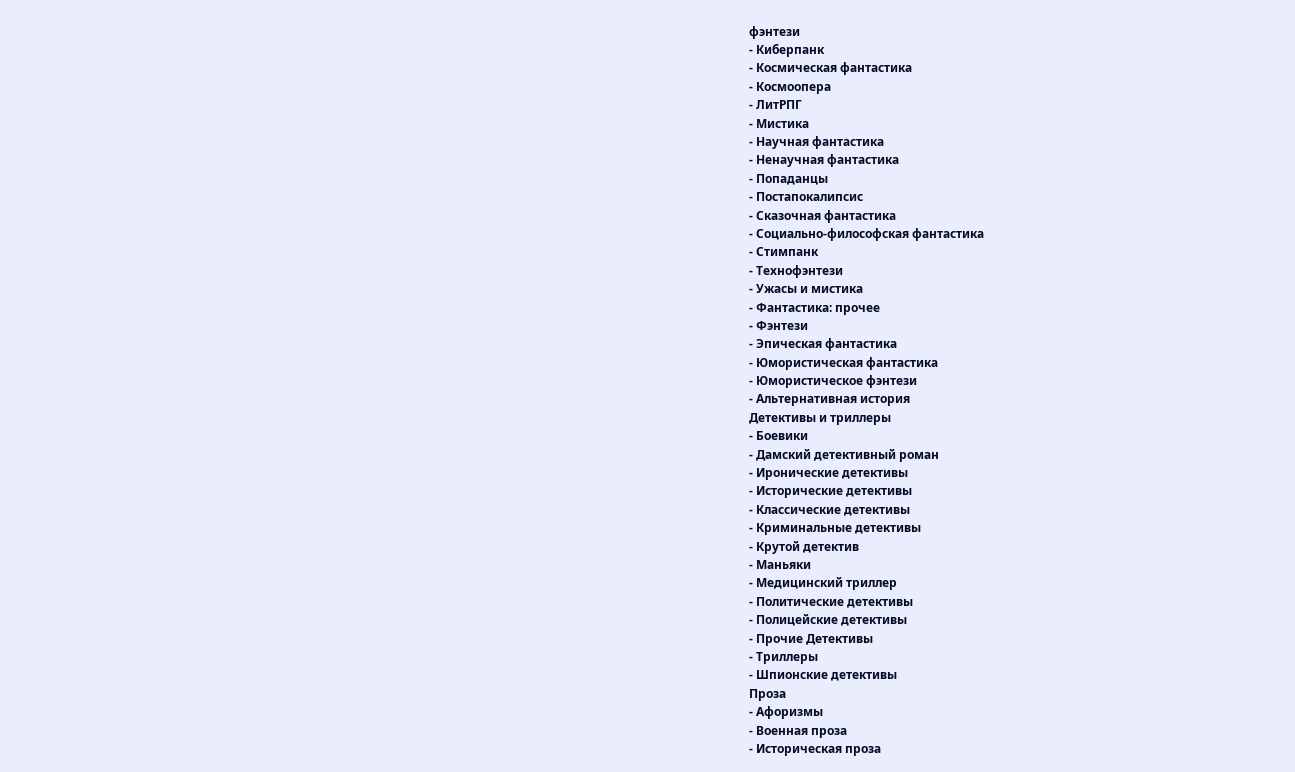фэнтези
- Киберпанк
- Космическая фантастика
- Космоопера
- ЛитРПГ
- Мистика
- Научная фантастика
- Ненаучная фантастика
- Попаданцы
- Постапокалипсис
- Сказочная фантастика
- Социально-философская фантастика
- Стимпанк
- Технофэнтези
- Ужасы и мистика
- Фантастика: прочее
- Фэнтези
- Эпическая фантастика
- Юмористическая фантастика
- Юмористическое фэнтези
- Альтернативная история
Детективы и триллеры
- Боевики
- Дамский детективный роман
- Иронические детективы
- Исторические детективы
- Классические детективы
- Криминальные детективы
- Крутой детектив
- Маньяки
- Медицинский триллер
- Политические детективы
- Полицейские детективы
- Прочие Детективы
- Триллеры
- Шпионские детективы
Проза
- Афоризмы
- Военная проза
- Историческая проза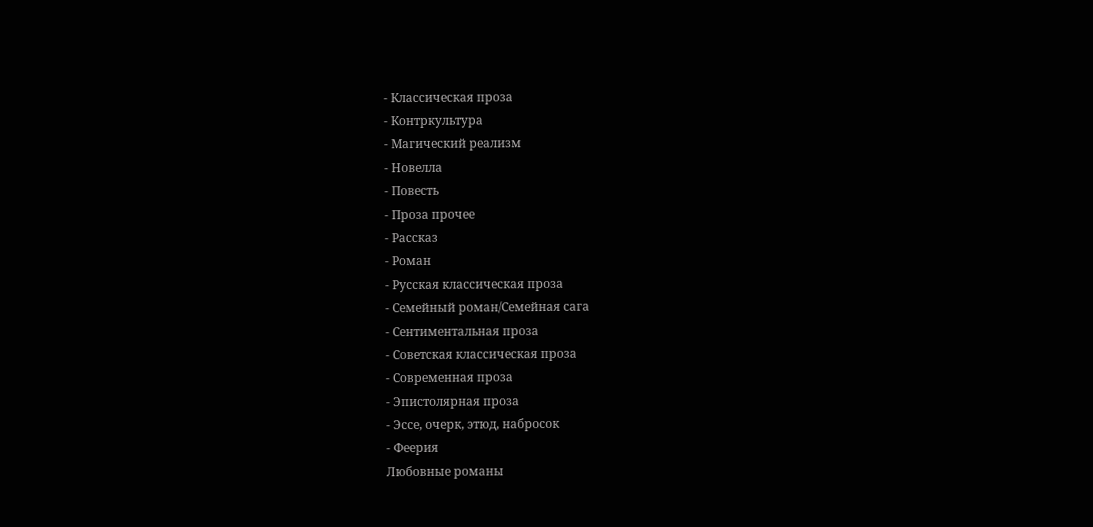- Классическая проза
- Контркультура
- Магический реализм
- Новелла
- Повесть
- Проза прочее
- Рассказ
- Роман
- Русская классическая проза
- Семейный роман/Семейная сага
- Сентиментальная проза
- Советская классическая проза
- Современная проза
- Эпистолярная проза
- Эссе, очерк, этюд, набросок
- Феерия
Любовные романы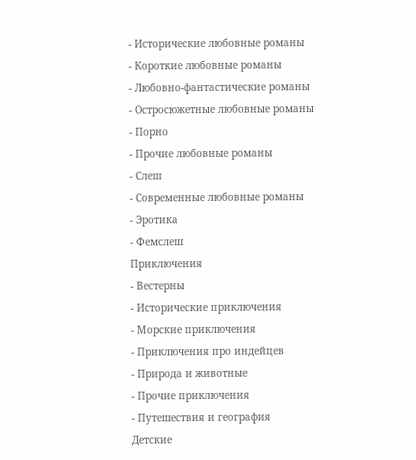- Исторические любовные романы
- Короткие любовные романы
- Любовно-фантастические романы
- Остросюжетные любовные романы
- Порно
- Прочие любовные романы
- Слеш
- Современные любовные романы
- Эротика
- Фемслеш
Приключения
- Вестерны
- Исторические приключения
- Морские приключения
- Приключения про индейцев
- Природа и животные
- Прочие приключения
- Путешествия и география
Детские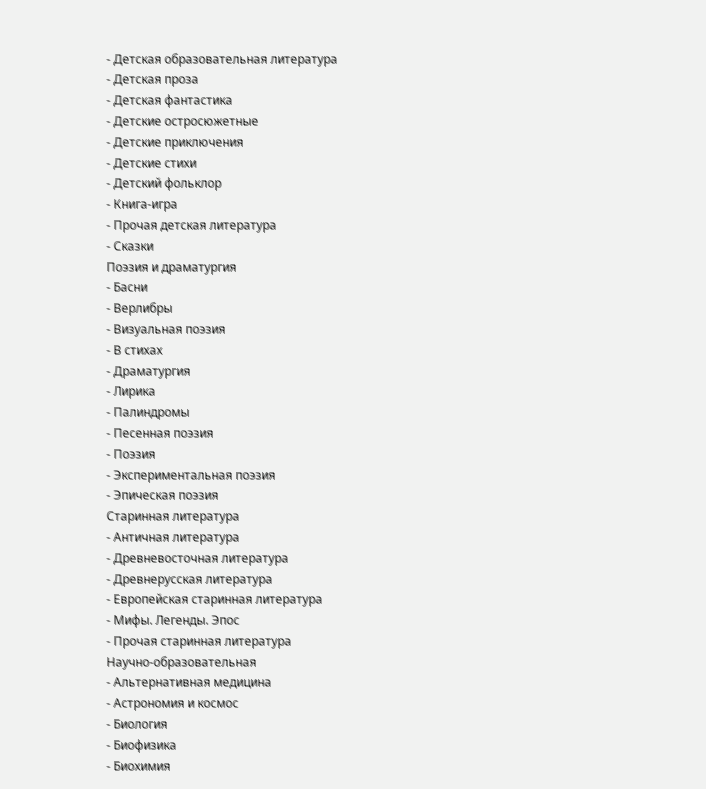- Детская образовательная литература
- Детская проза
- Детская фантастика
- Детские остросюжетные
- Детские приключения
- Детские стихи
- Детский фольклор
- Книга-игра
- Прочая детская литература
- Сказки
Поэзия и драматургия
- Басни
- Верлибры
- Визуальная поэзия
- В стихах
- Драматургия
- Лирика
- Палиндромы
- Песенная поэзия
- Поэзия
- Экспериментальная поэзия
- Эпическая поэзия
Старинная литература
- Античная литература
- Древневосточная литература
- Древнерусская литература
- Европейская старинная литература
- Мифы. Легенды. Эпос
- Прочая старинная литература
Научно-образовательная
- Альтернативная медицина
- Астрономия и космос
- Биология
- Биофизика
- Биохимия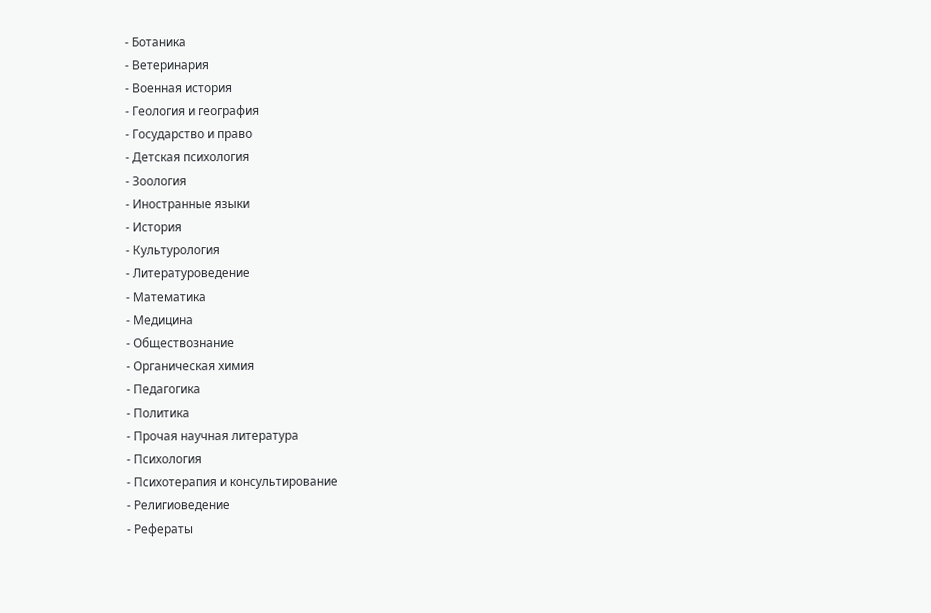- Ботаника
- Ветеринария
- Военная история
- Геология и география
- Государство и право
- Детская психология
- Зоология
- Иностранные языки
- История
- Культурология
- Литературоведение
- Математика
- Медицина
- Обществознание
- Органическая химия
- Педагогика
- Политика
- Прочая научная литература
- Психология
- Психотерапия и консультирование
- Религиоведение
- Рефераты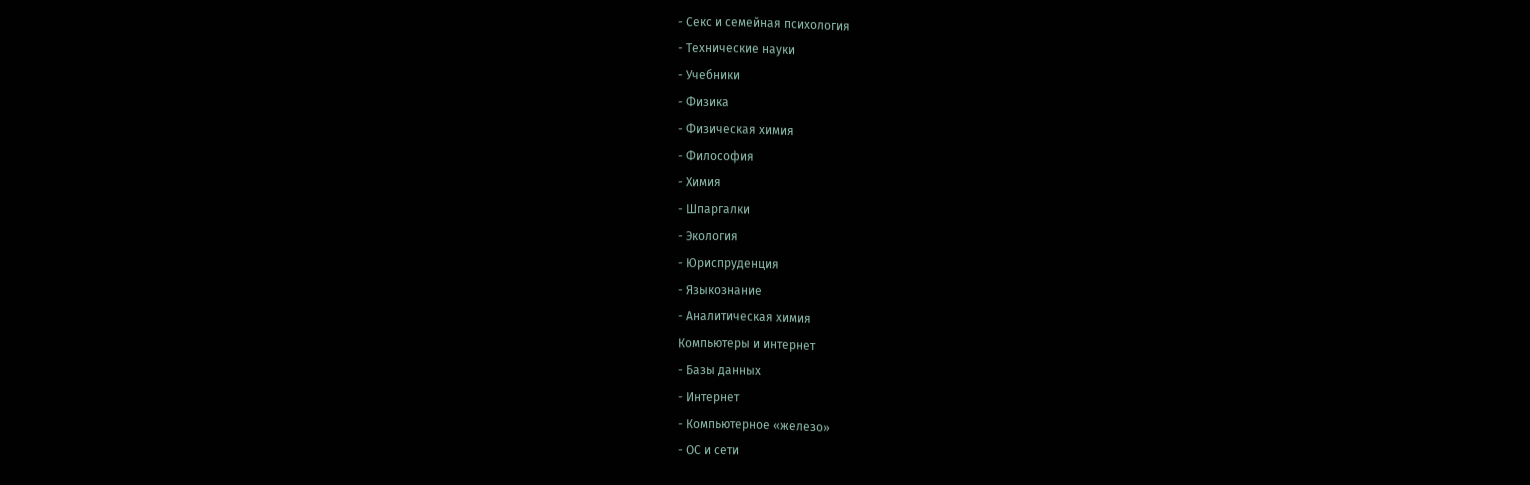- Секс и семейная психология
- Технические науки
- Учебники
- Физика
- Физическая химия
- Философия
- Химия
- Шпаргалки
- Экология
- Юриспруденция
- Языкознание
- Аналитическая химия
Компьютеры и интернет
- Базы данных
- Интернет
- Компьютерное «железо»
- ОС и сети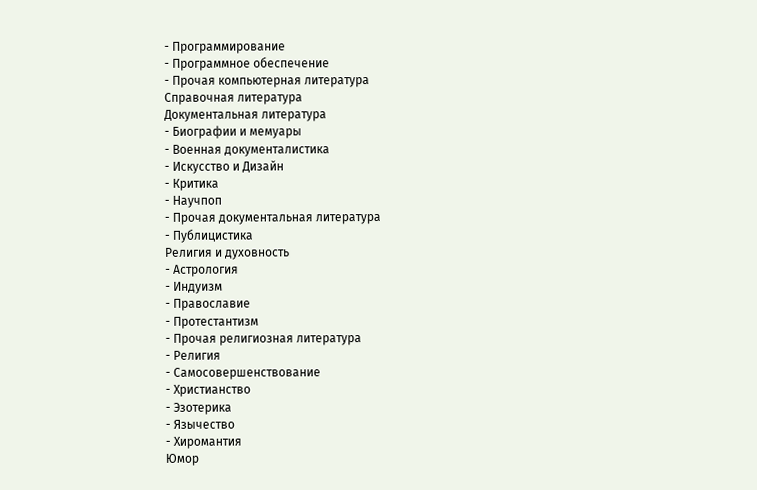- Программирование
- Программное обеспечение
- Прочая компьютерная литература
Справочная литература
Документальная литература
- Биографии и мемуары
- Военная документалистика
- Искусство и Дизайн
- Критика
- Научпоп
- Прочая документальная литература
- Публицистика
Религия и духовность
- Астрология
- Индуизм
- Православие
- Протестантизм
- Прочая религиозная литература
- Религия
- Самосовершенствование
- Христианство
- Эзотерика
- Язычество
- Хиромантия
Юмор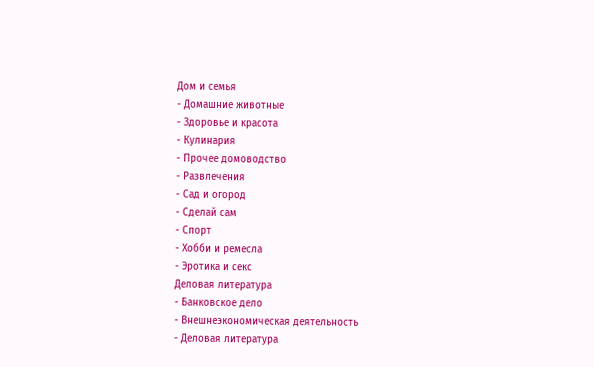Дом и семья
- Домашние животные
- Здоровье и красота
- Кулинария
- Прочее домоводство
- Развлечения
- Сад и огород
- Сделай сам
- Спорт
- Хобби и ремесла
- Эротика и секс
Деловая литература
- Банковское дело
- Внешнеэкономическая деятельность
- Деловая литература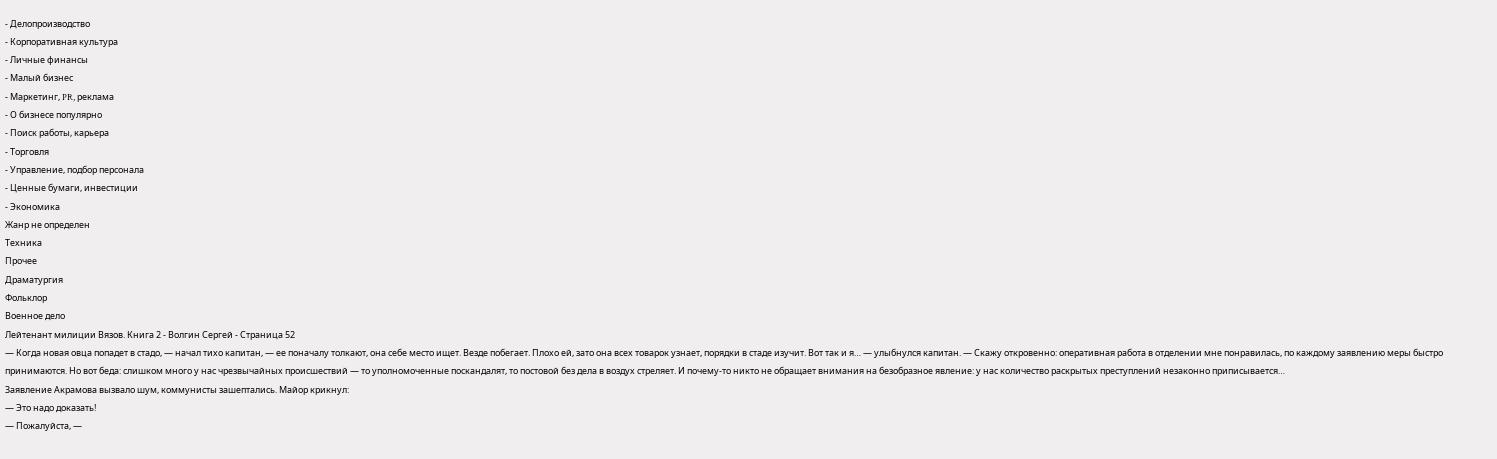- Делопроизводство
- Корпоративная культура
- Личные финансы
- Малый бизнес
- Маркетинг, PR, реклама
- О бизнесе популярно
- Поиск работы, карьера
- Торговля
- Управление, подбор персонала
- Ценные бумаги, инвестиции
- Экономика
Жанр не определен
Техника
Прочее
Драматургия
Фольклор
Военное дело
Лейтенант милиции Вязов. Книга 2 - Волгин Сергей - Страница 52
— Когда новая овца попадет в стадо, — начал тихо капитан, — ее поначалу толкают, она себе место ищет. Везде побегает. Плохо ей, зато она всех товарок узнает, порядки в стаде изучит. Вот так и я… — улыбнулся капитан. — Скажу откровенно: оперативная работа в отделении мне понравилась, по каждому заявлению меры быстро принимаются. Но вот беда: слишком много у нас чрезвычайных происшествий — то уполномоченные поскандалят, то постовой без дела в воздух стреляет. И почему-то никто не обращает внимания на безобразное явление: у нас количество раскрытых преступлений незаконно приписывается…
Заявление Акрамова вызвало шум, коммунисты зашептались. Майор крикнул:
— Это надо доказать!
— Пожалуйста, —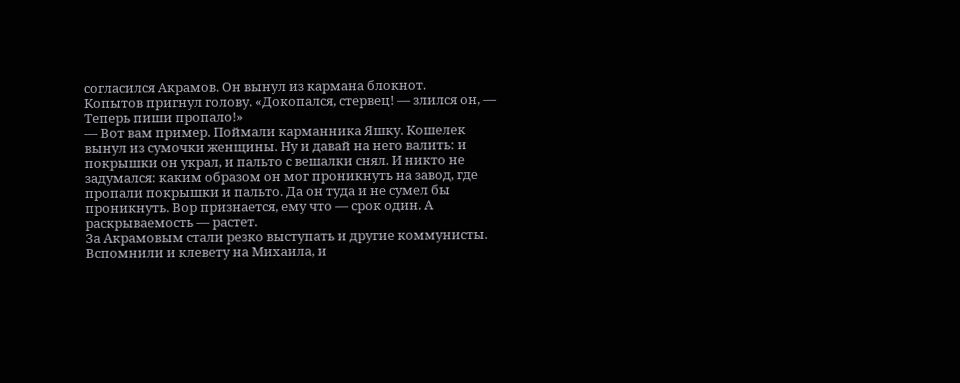согласился Акрамов. Он вынул из кармана блокнот.
Копытов пригнул голову. «Докопался, стервец! — злился он, — Теперь пиши пропало!»
— Вот вам пример. Поймали карманника Яшку. Кошелек вынул из сумочки женщины. Ну и давай на него валить: и покрышки он украл, и пальто с вешалки снял. И никто не задумался: каким образом он мог проникнуть на завод, где пропали покрышки и пальто. Да он туда и не сумел бы проникнуть. Вор признается, ему что — срок один. А раскрываемость — растет.
За Акрамовым стали резко выступать и другие коммунисты. Вспомнили и клевету на Михаила, и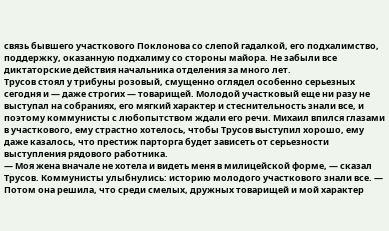связь бывшего участкового Поклонова со слепой гадалкой, его подхалимство, поддержку, оказанную подхалиму со стороны майора. Не забыли все диктаторские действия начальника отделения за много лет.
Трусов стоял у трибуны розовый, смущенно оглядел особенно серьезных сегодня и — даже строгих — товарищей. Молодой участковый еще ни разу не выступал на собраниях, его мягкий характер и стеснительность знали все, и поэтому коммунисты с любопытством ждали его речи. Михаил впился глазами в участкового, ему страстно хотелось, чтобы Трусов выступил хорошо, ему даже казалось, что престиж парторга будет зависеть от серьезности выступления рядового работника.
— Моя жена вначале не хотела и видеть меня в милицейской форме, — сказал Трусов. Коммунисты улыбнулись: историю молодого участкового знали все. — Потом она решила, что среди смелых, дружных товарищей и мой характер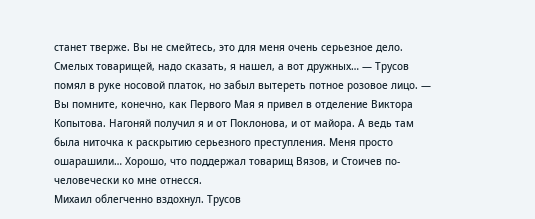станет тверже. Вы не смейтесь, это для меня очень серьезное дело. Смелых товарищей, надо сказать, я нашел, а вот дружных… — Трусов помял в руке носовой платок, но забыл вытереть потное розовое лицо. — Вы помните, конечно, как Первого Мая я привел в отделение Виктора Копытова. Нагоняй получил я и от Поклонова, и от майора. А ведь там была ниточка к раскрытию серьезного преступления. Меня просто ошарашили… Хорошо, что поддержал товарищ Вязов, и Стоичев по-человечески ко мне отнесся.
Михаил облегченно вздохнул. Трусов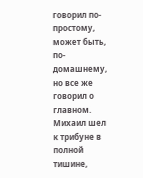говорил по-простому, может быть, по-домашнему, но все же говорил о главном.
Михаил шел к трибуне в полной тишине,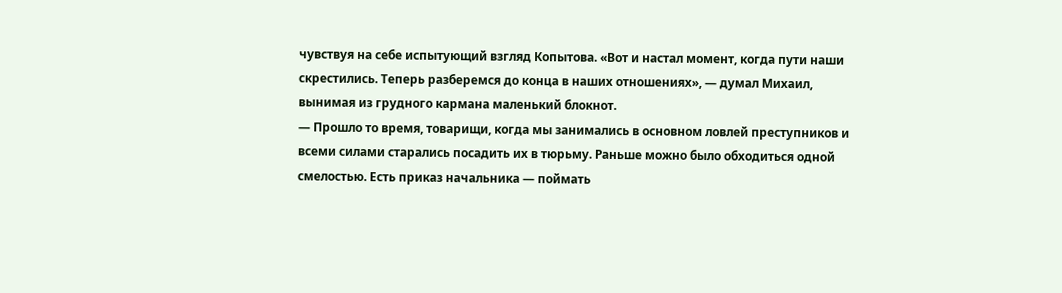чувствуя на себе испытующий взгляд Копытова. «Вот и настал момент, когда пути наши скрестились. Теперь разберемся до конца в наших отношениях», — думал Михаил, вынимая из грудного кармана маленький блокнот.
— Прошло то время, товарищи, когда мы занимались в основном ловлей преступников и всеми силами старались посадить их в тюрьму. Раньше можно было обходиться одной смелостью. Есть приказ начальника — поймать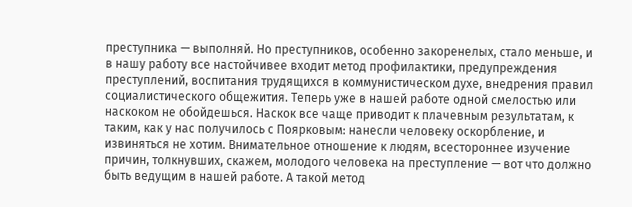преступника — выполняй. Но преступников, особенно закоренелых, стало меньше, и в нашу работу все настойчивее входит метод профилактики, предупреждения преступлений, воспитания трудящихся в коммунистическом духе, внедрения правил социалистического общежития. Теперь уже в нашей работе одной смелостью или наскоком не обойдешься. Наскок все чаще приводит к плачевным результатам, к таким, как у нас получилось с Поярковым: нанесли человеку оскорбление, и извиняться не хотим. Внимательное отношение к людям, всестороннее изучение причин, толкнувших, скажем, молодого человека на преступление — вот что должно быть ведущим в нашей работе. А такой метод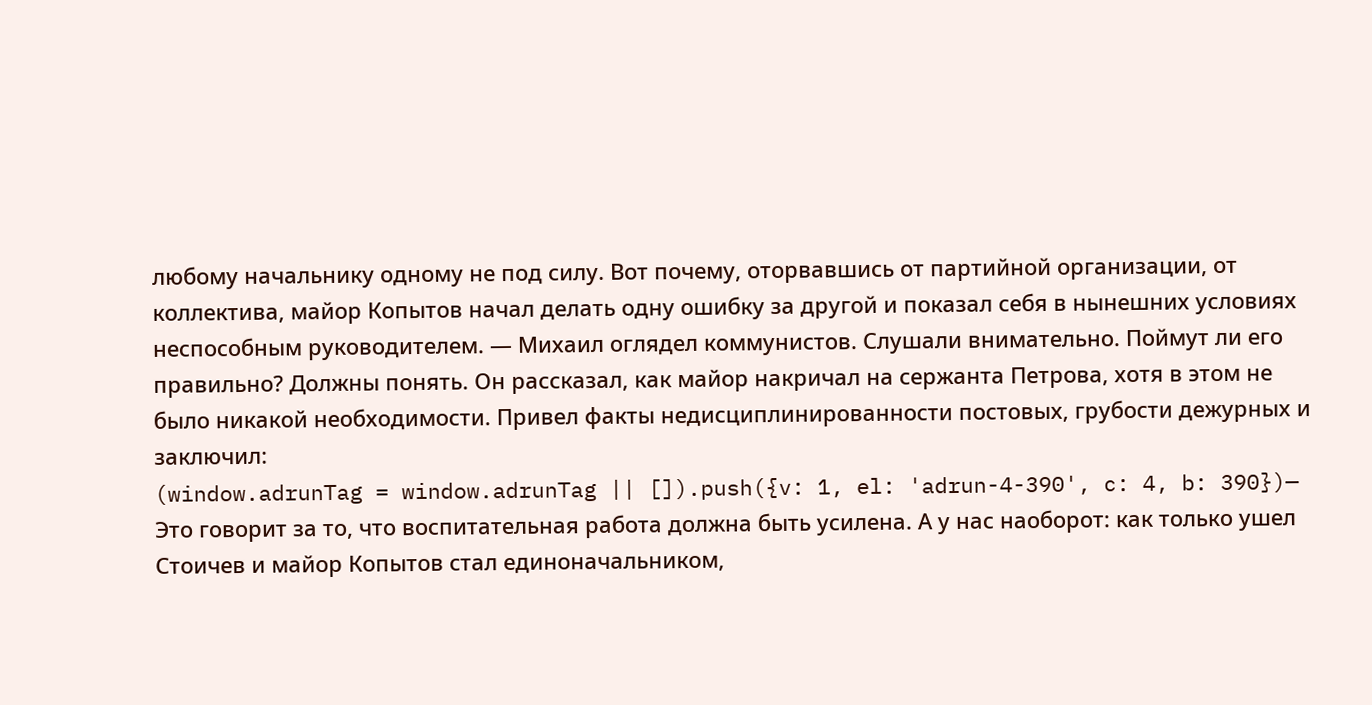любому начальнику одному не под силу. Вот почему, оторвавшись от партийной организации, от коллектива, майор Копытов начал делать одну ошибку за другой и показал себя в нынешних условиях неспособным руководителем. — Михаил оглядел коммунистов. Слушали внимательно. Поймут ли его правильно? Должны понять. Он рассказал, как майор накричал на сержанта Петрова, хотя в этом не было никакой необходимости. Привел факты недисциплинированности постовых, грубости дежурных и заключил:
(window.adrunTag = window.adrunTag || []).push({v: 1, el: 'adrun-4-390', c: 4, b: 390})— Это говорит за то, что воспитательная работа должна быть усилена. А у нас наоборот: как только ушел Стоичев и майор Копытов стал единоначальником,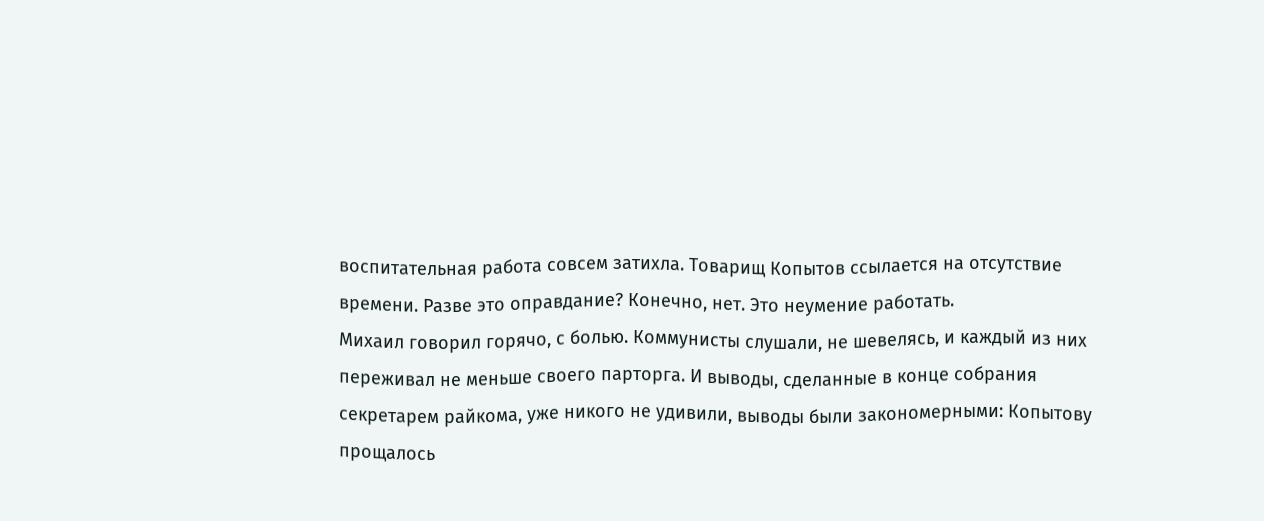воспитательная работа совсем затихла. Товарищ Копытов ссылается на отсутствие времени. Разве это оправдание? Конечно, нет. Это неумение работать.
Михаил говорил горячо, с болью. Коммунисты слушали, не шевелясь, и каждый из них переживал не меньше своего парторга. И выводы, сделанные в конце собрания секретарем райкома, уже никого не удивили, выводы были закономерными: Копытову прощалось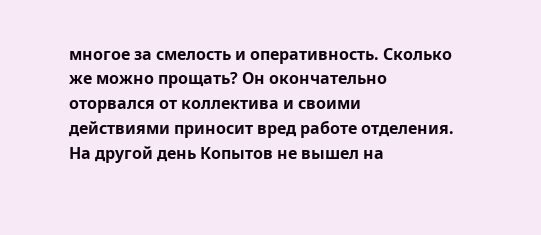многое за смелость и оперативность. Сколько же можно прощать? Он окончательно оторвался от коллектива и своими действиями приносит вред работе отделения.
На другой день Копытов не вышел на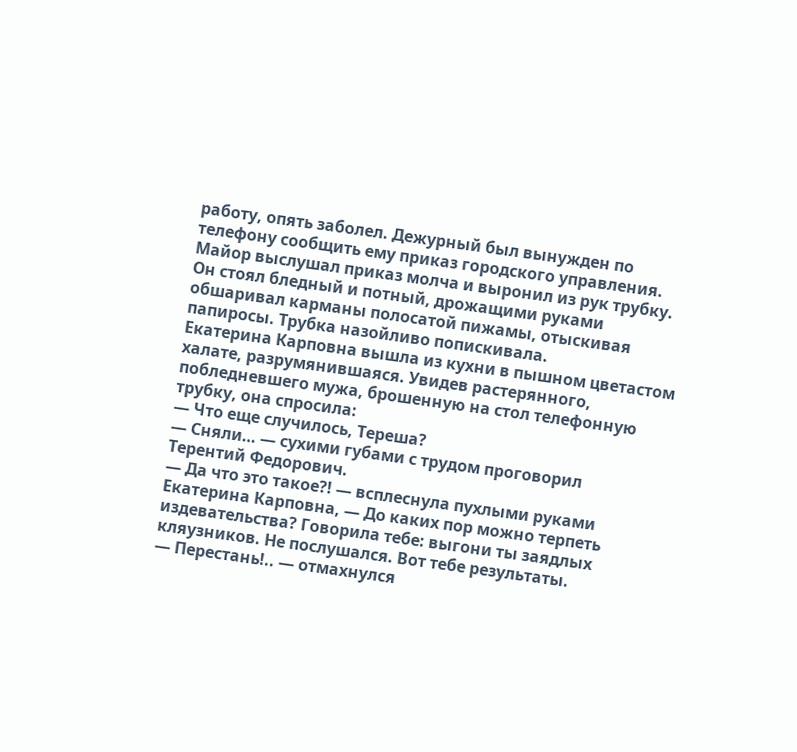работу, опять заболел. Дежурный был вынужден по телефону сообщить ему приказ городского управления. Майор выслушал приказ молча и выронил из рук трубку. Он стоял бледный и потный, дрожащими руками обшаривал карманы полосатой пижамы, отыскивая папиросы. Трубка назойливо попискивала.
Екатерина Карповна вышла из кухни в пышном цветастом халате, разрумянившаяся. Увидев растерянного, побледневшего мужа, брошенную на стол телефонную трубку, она спросила:
— Что еще случилось, Тереша?
— Сняли… — сухими губами с трудом проговорил Терентий Федорович.
— Да что это такое?! — всплеснула пухлыми руками Екатерина Карповна, — До каких пор можно терпеть издевательства? Говорила тебе: выгони ты заядлых кляузников. Не послушался. Вот тебе результаты.
— Перестань!.. — отмахнулся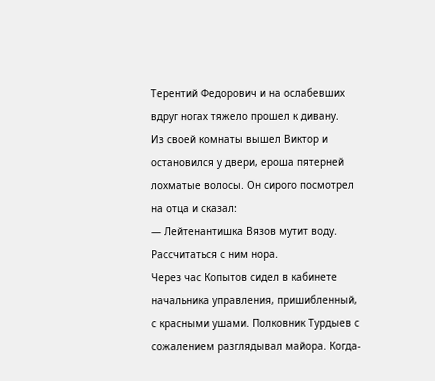Терентий Федорович и на ослабевших вдруг ногах тяжело прошел к дивану.
Из своей комнаты вышел Виктор и остановился у двери, ероша пятерней лохматые волосы. Он сирого посмотрел на отца и сказал:
— Лейтенантишка Вязов мутит воду. Рассчитаться с ним нора.
Через час Копытов сидел в кабинете начальника управления, пришибленный, с красными ушами. Полковник Турдыев с сожалением разглядывал майора. Когда-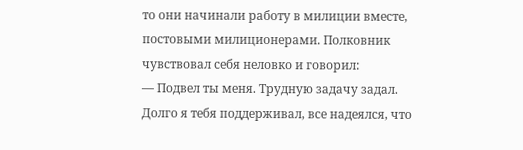то они начинали работу в милиции вместе, постовыми милиционерами. Полковник чувствовал себя неловко и говорил:
— Подвел ты меня. Трудную задачу задал. Долго я тебя поддерживал, все надеялся, что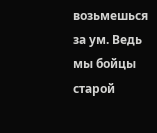возьмешься за ум. Ведь мы бойцы старой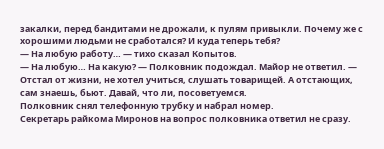закалки, перед бандитами не дрожали, к пулям привыкли. Почему же с хорошими людьми не сработался? И куда теперь тебя?
— На любую работу… — тихо сказал Копытов.
— На любую… На какую? — Полковник подождал. Майор не ответил. — Отстал от жизни, не хотел учиться, слушать товарищей. А отстающих, сам знаешь, бьют. Давай, что ли, посоветуемся.
Полковник снял телефонную трубку и набрал номер.
Секретарь райкома Миронов на вопрос полковника ответил не сразу.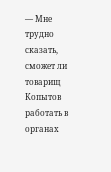— Мне трудно сказать, сможет ли товарищ Копытов работать в органах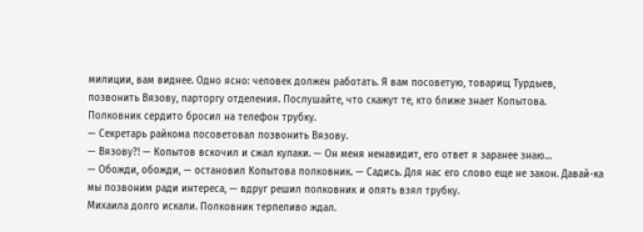милиции, вам виднее. Одно ясно: человек должен работать. Я вам посоветую, товарищ Турдыев, позвонить Вязову, парторгу отделения. Послушайте, что скажут те, кто ближе знает Копытова.
Полковник сердито бросил на телефон трубку.
— Секретарь райкома посоветовал позвонить Вязову.
— Вязову?! — Копытов вскочил и сжал кулаки. — Он меня ненавидит, его ответ я заранее знаю…
— Обожди, обожди, — остановил Копытова полковник. — Садись. Для нас его слово еще не закон. Давай-ка мы позвоним ради интереса, — вдруг решил полковник и опять взял трубку.
Михаила долго искали. Полковник терпеливо ждал.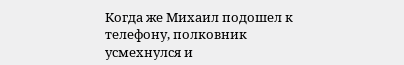Когда же Михаил подошел к телефону, полковник усмехнулся и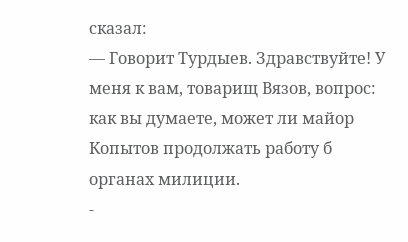сказал:
— Говорит Турдыев. Здравствуйте! У меня к вам, товарищ Вязов, вопрос: как вы думаете, может ли майор Копытов продолжать работу б органах милиции.
-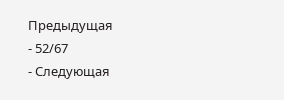Предыдущая
- 52/67
- Следующая